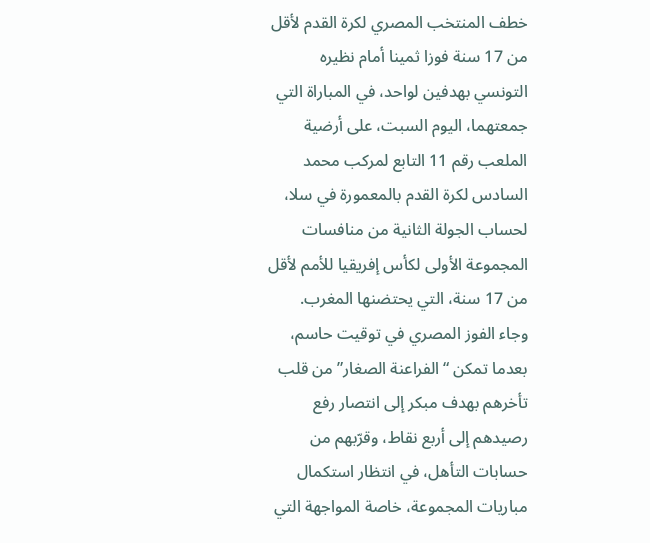خطف المنتخب المصري لكرة القدم لأقل من 17 سنة فوزا ثمينا أمام نظيره التونسي بهدفين لواحد، في المباراة التي جمعتهما، اليوم السبت، على أرضية الملعب رقم 11 التابع لمركب محمد السادس لكرة القدم بالمعمورة في سلا، لحساب الجولة الثانية من منافسات المجموعة الأولى لكأس إفريقيا للأمم لأقل من 17 سنة، التي يحتضنها المغرب.
وجاء الفوز المصري في توقيت حاسم، بعدما تمكن “الفراعنة الصغار” من قلب تأخرهم بهدف مبكر إلى انتصار رفع رصيدهم إلى أربع نقاط، وقرّبهم من حسابات التأهل، في انتظار استكمال مباريات المجموعة، خاصة المواجهة التي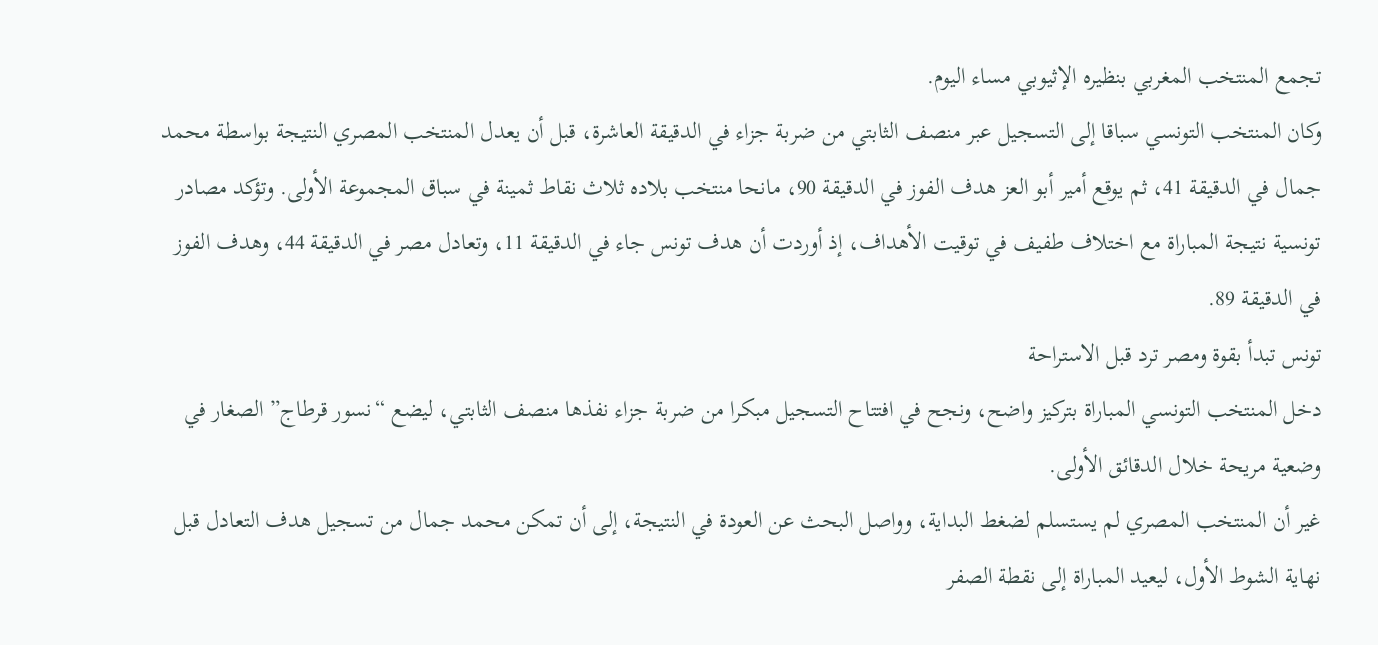تجمع المنتخب المغربي بنظيره الإثيوبي مساء اليوم.
وكان المنتخب التونسي سباقا إلى التسجيل عبر منصف الثابتي من ضربة جزاء في الدقيقة العاشرة، قبل أن يعدل المنتخب المصري النتيجة بواسطة محمد جمال في الدقيقة 41، ثم يوقع أمير أبو العز هدف الفوز في الدقيقة 90، مانحا منتخب بلاده ثلاث نقاط ثمينة في سباق المجموعة الأولى. وتؤكد مصادر تونسية نتيجة المباراة مع اختلاف طفيف في توقيت الأهداف، إذ أوردت أن هدف تونس جاء في الدقيقة 11، وتعادل مصر في الدقيقة 44، وهدف الفوز في الدقيقة 89.
تونس تبدأ بقوة ومصر ترد قبل الاستراحة
دخل المنتخب التونسي المباراة بتركيز واضح، ونجح في افتتاح التسجيل مبكرا من ضربة جزاء نفذها منصف الثابتي، ليضع “نسور قرطاج” الصغار في وضعية مريحة خلال الدقائق الأولى.
غير أن المنتخب المصري لم يستسلم لضغط البداية، وواصل البحث عن العودة في النتيجة، إلى أن تمكن محمد جمال من تسجيل هدف التعادل قبل نهاية الشوط الأول، ليعيد المباراة إلى نقطة الصفر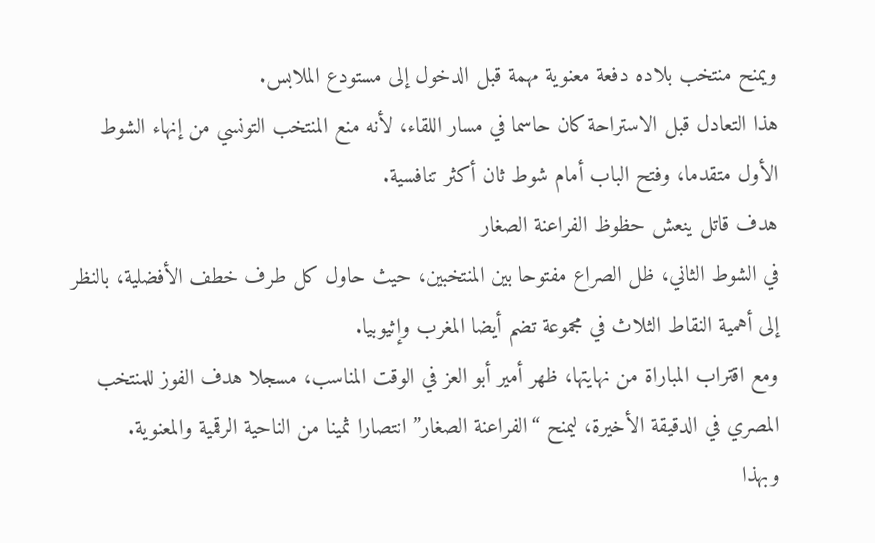ويمنح منتخب بلاده دفعة معنوية مهمة قبل الدخول إلى مستودع الملابس.
هذا التعادل قبل الاستراحة كان حاسما في مسار اللقاء، لأنه منع المنتخب التونسي من إنهاء الشوط الأول متقدما، وفتح الباب أمام شوط ثان أكثر تنافسية.
هدف قاتل ينعش حظوظ الفراعنة الصغار
في الشوط الثاني، ظل الصراع مفتوحا بين المنتخبين، حيث حاول كل طرف خطف الأفضلية، بالنظر إلى أهمية النقاط الثلاث في مجموعة تضم أيضا المغرب وإثيوبيا.
ومع اقتراب المباراة من نهايتها، ظهر أمير أبو العز في الوقت المناسب، مسجلا هدف الفوز للمنتخب المصري في الدقيقة الأخيرة، ليمنح “الفراعنة الصغار” انتصارا ثمينا من الناحية الرقمية والمعنوية.
وبهذا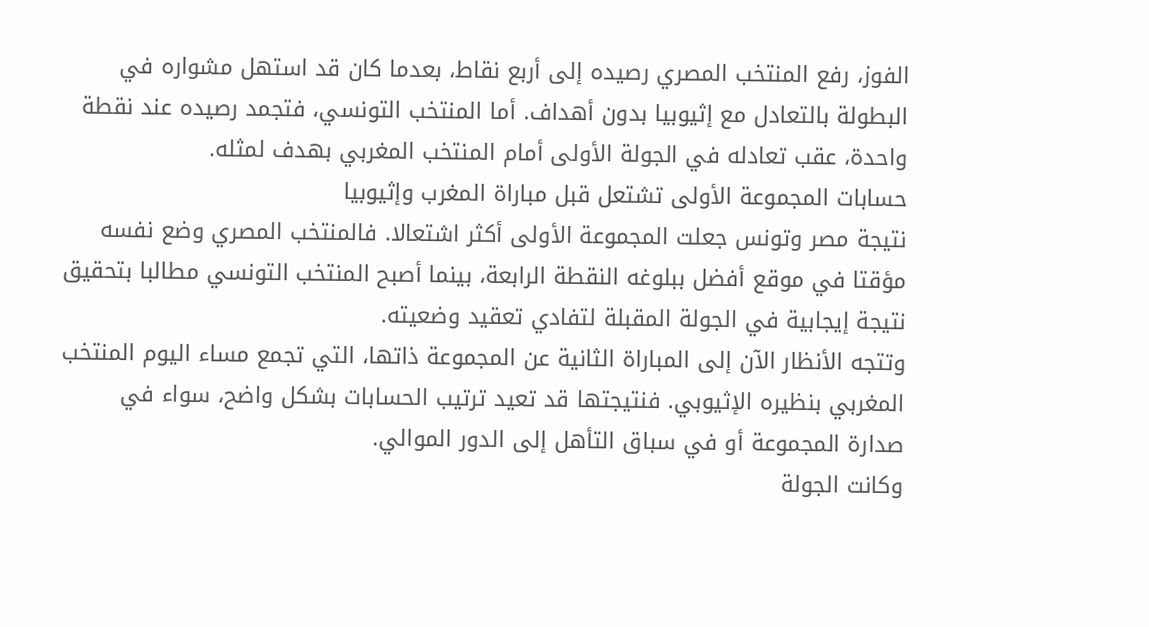الفوز، رفع المنتخب المصري رصيده إلى أربع نقاط، بعدما كان قد استهل مشواره في البطولة بالتعادل مع إثيوبيا بدون أهداف. أما المنتخب التونسي، فتجمد رصيده عند نقطة واحدة، عقب تعادله في الجولة الأولى أمام المنتخب المغربي بهدف لمثله.
حسابات المجموعة الأولى تشتعل قبل مباراة المغرب وإثيوبيا
نتيجة مصر وتونس جعلت المجموعة الأولى أكثر اشتعالا. فالمنتخب المصري وضع نفسه مؤقتا في موقع أفضل ببلوغه النقطة الرابعة، بينما أصبح المنتخب التونسي مطالبا بتحقيق نتيجة إيجابية في الجولة المقبلة لتفادي تعقيد وضعيته.
وتتجه الأنظار الآن إلى المباراة الثانية عن المجموعة ذاتها، التي تجمع مساء اليوم المنتخب المغربي بنظيره الإثيوبي. فنتيجتها قد تعيد ترتيب الحسابات بشكل واضح، سواء في صدارة المجموعة أو في سباق التأهل إلى الدور الموالي.
وكانت الجولة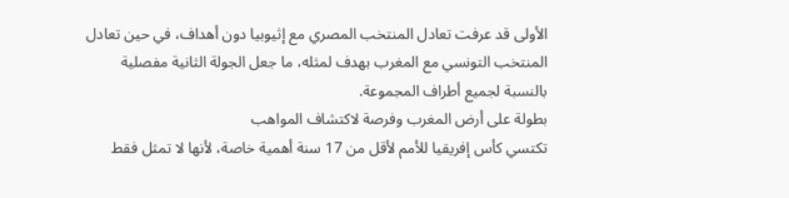الأولى قد عرفت تعادل المنتخب المصري مع إثيوبيا دون أهداف، في حين تعادل المنتخب التونسي مع المغرب بهدف لمثله، ما جعل الجولة الثانية مفصلية بالنسبة لجميع أطراف المجموعة.
بطولة على أرض المغرب وفرصة لاكتشاف المواهب
تكتسي كأس إفريقيا للأمم لأقل من 17 سنة أهمية خاصة، لأنها لا تمثل فقط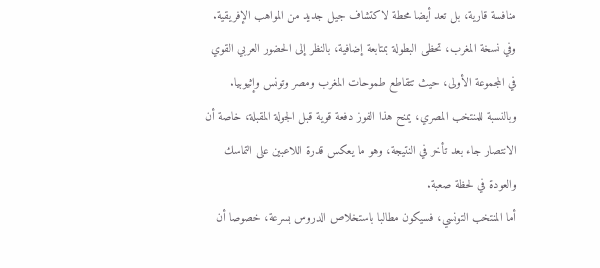منافسة قارية، بل تعد أيضا محطة لاكتشاف جيل جديد من المواهب الإفريقية. وفي نسخة المغرب، تحظى البطولة بمتابعة إضافية، بالنظر إلى الحضور العربي القوي في المجموعة الأولى، حيث تتقاطع طموحات المغرب ومصر وتونس وإثيوبيا.
وبالنسبة للمنتخب المصري، يمنح هذا الفوز دفعة قوية قبل الجولة المقبلة، خاصة أن الانتصار جاء بعد تأخر في النتيجة، وهو ما يعكس قدرة اللاعبين على التماسك والعودة في لحظة صعبة.
أما المنتخب التونسي، فسيكون مطالبا باستخلاص الدروس بسرعة، خصوصا أن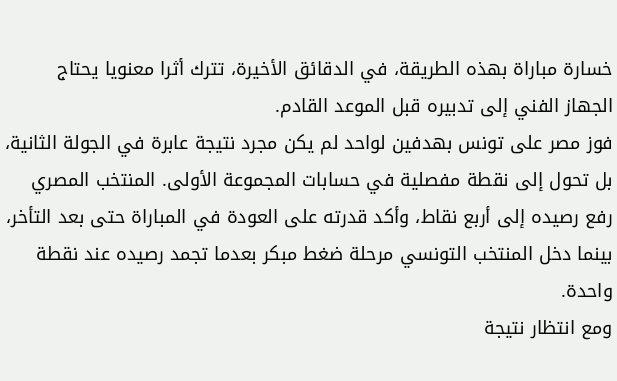خسارة مباراة بهذه الطريقة، في الدقائق الأخيرة، تترك أثرا معنويا يحتاج الجهاز الفني إلى تدبيره قبل الموعد القادم.
فوز مصر على تونس بهدفين لواحد لم يكن مجرد نتيجة عابرة في الجولة الثانية، بل تحول إلى نقطة مفصلية في حسابات المجموعة الأولى. المنتخب المصري رفع رصيده إلى أربع نقاط، وأكد قدرته على العودة في المباراة حتى بعد التأخر، بينما دخل المنتخب التونسي مرحلة ضغط مبكر بعدما تجمد رصيده عند نقطة واحدة.
ومع انتظار نتيجة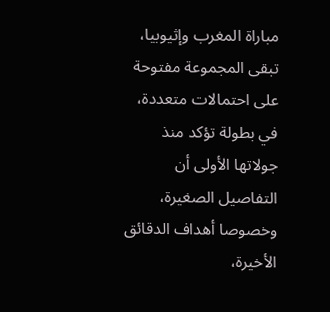مباراة المغرب وإثيوبيا، تبقى المجموعة مفتوحة على احتمالات متعددة، في بطولة تؤكد منذ جولاتها الأولى أن التفاصيل الصغيرة، وخصوصا أهداف الدقائق الأخيرة،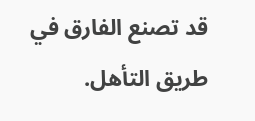قد تصنع الفارق في طريق التأهل.